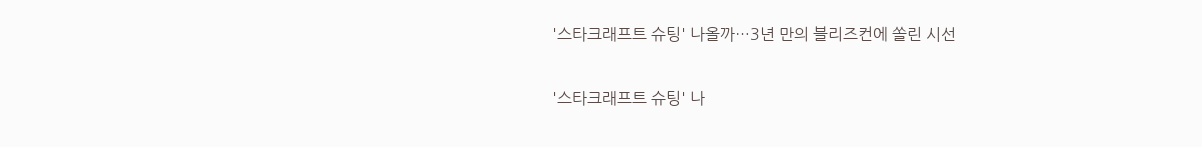'스타크래프트 슈팅' 나올까…3년 만의 블리즈컨에 쏠린 시선

'스타크래프트 슈팅' 나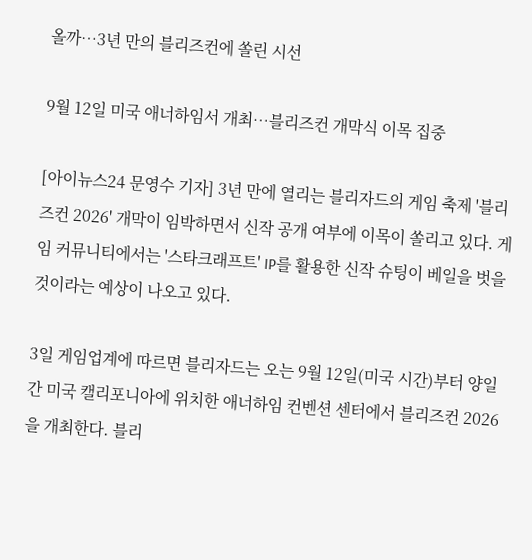올까…3년 만의 블리즈컨에 쏠린 시선

9월 12일 미국 애너하임서 개최…블리즈컨 개막식 이목 집중

[아이뉴스24 문영수 기자] 3년 만에 열리는 블리자드의 게임 축제 '블리즈컨 2026' 개막이 임박하면서 신작 공개 여부에 이목이 쏠리고 있다. 게임 커뮤니티에서는 '스타크래프트' IP를 활용한 신작 슈팅이 베일을 벗을 것이라는 예상이 나오고 있다.

3일 게임업계에 따르면 블리자드는 오는 9월 12일(미국 시간)부터 양일간 미국 캘리포니아에 위치한 애너하임 컨벤션 센터에서 블리즈컨 2026을 개최한다. 블리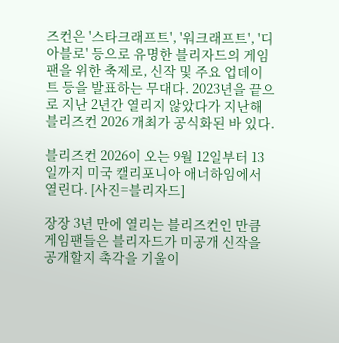즈컨은 '스타크래프트', '워크래프트', '디아블로' 등으로 유명한 블리자드의 게임팬을 위한 축제로, 신작 및 주요 업데이트 등을 발표하는 무대다. 2023년을 끝으로 지난 2년간 열리지 않았다가 지난해 블리즈컨 2026 개최가 공식화된 바 있다.

블리즈컨 2026이 오는 9월 12일부터 13일까지 미국 캘리포니아 애너하임에서 열린다. [사진=블리자드]

장장 3년 만에 열리는 블리즈컨인 만큼 게임팬들은 블리자드가 미공개 신작을 공개할지 촉각을 기울이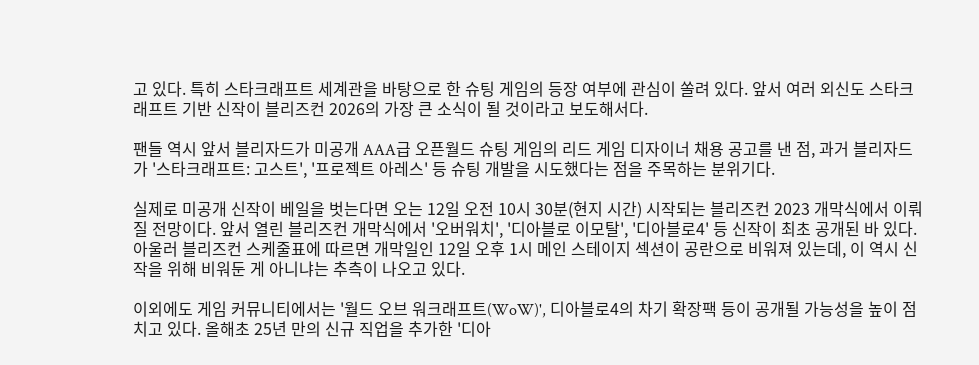고 있다. 특히 스타크래프트 세계관을 바탕으로 한 슈팅 게임의 등장 여부에 관심이 쏠려 있다. 앞서 여러 외신도 스타크래프트 기반 신작이 블리즈컨 2026의 가장 큰 소식이 될 것이라고 보도해서다.

팬들 역시 앞서 블리자드가 미공개 AAA급 오픈월드 슈팅 게임의 리드 게임 디자이너 채용 공고를 낸 점, 과거 블리자드가 '스타크래프트: 고스트', '프로젝트 아레스' 등 슈팅 개발을 시도했다는 점을 주목하는 분위기다.

실제로 미공개 신작이 베일을 벗는다면 오는 12일 오전 10시 30분(현지 시간) 시작되는 블리즈컨 2023 개막식에서 이뤄질 전망이다. 앞서 열린 블리즈컨 개막식에서 '오버워치', '디아블로 이모탈', '디아블로4' 등 신작이 최초 공개된 바 있다. 아울러 블리즈컨 스케줄표에 따르면 개막일인 12일 오후 1시 메인 스테이지 섹션이 공란으로 비워져 있는데, 이 역시 신작을 위해 비워둔 게 아니냐는 추측이 나오고 있다.

이외에도 게임 커뮤니티에서는 '월드 오브 워크래프트(WoW)', 디아블로4의 차기 확장팩 등이 공개될 가능성을 높이 점치고 있다. 올해초 25년 만의 신규 직업을 추가한 '디아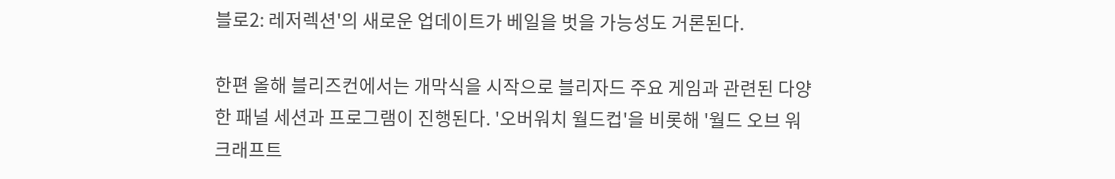블로2: 레저렉션'의 새로운 업데이트가 베일을 벗을 가능성도 거론된다.

한편 올해 블리즈컨에서는 개막식을 시작으로 블리자드 주요 게임과 관련된 다양한 패널 세션과 프로그램이 진행된다. '오버워치 월드컵'을 비롯해 '월드 오브 워크래프트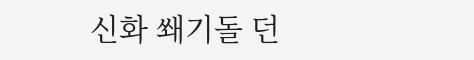신화 쐐기돌 던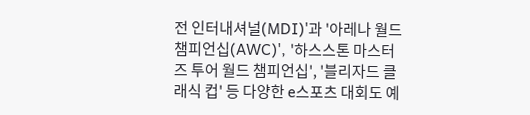전 인터내셔널(MDI)'과 '아레나 월드 챔피언십(AWC)', '하스스톤 마스터즈 투어 월드 챔피언십', '블리자드 클래식 컵' 등 다양한 e스포츠 대회도 예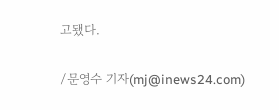고됐다.

/문영수 기자(mj@inews24.com)